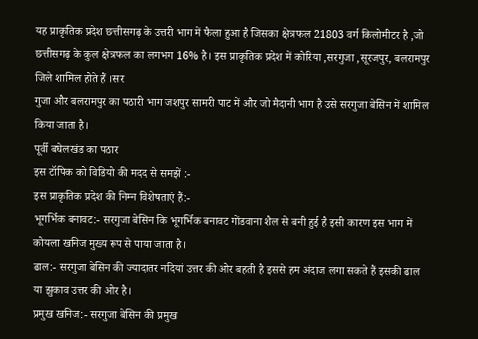यह प्राकृतिक प्रदेश छत्तीसगढ़ के उत्तरी भाग में फैला हुआ है जिसका क्षेत्रफल 21803 वर्ग किलोमीटर है ,जो छत्तीसगढ़ के कुल क्षेत्रफल का लगभग 16% है। इस प्राकृतिक प्रदेश में कोरिया ,सरगुजा ,सूरजपुर, बलरामपुर जिले शामिल होते हैं ।सर
गुजा और बलरामपुर का पठारी भाग जशपुर सामरी पाट में और जो मैदानी भाग है उसे सरगुजा बेसिन में शामिल किया जाता है।
पूर्वी बघेलखंड का पठार
इस टॉपिक को विडियो की मदद से समझें :-
इस प्राकृतिक प्रदेश की निम्न विशेषताएं हैं:-
भूगर्भिक बनावट:- सरगुजा बेसिन कि भूगर्भिक बनावट गोंडवाना शैल से बनी हुई है इसी कारण इस भाग में कोयला खनिज मुख्य रूप से पाया जाता है।
ढाल:- सरगुजा बेसिन की ज्यादातर नदियां उत्तर की ओर बहती है इससे हम अंदाज लगा सकते हैं इसकी ढाल या झुकाव उत्तर की ओर है।
प्रमुख खनिज:- सरगुजा बेसिन की प्रमुख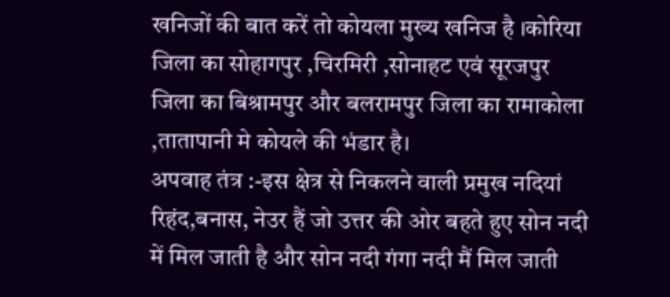खनिजों की बात करें तो कोयला मुख्य खनिज है ।कोरिया जिला का सोहागपुर ,चिरमिरी ,सोनाहट एवं सूरजपुर जिला का बिश्रामपुर और बलरामपुर जिला का रामाकोला ,तातापानी मे कोयले की भंडार है।
अपवाह तंत्र :-इस क्षेत्र से निकलने वाली प्रमुख नदियां रिहंद,बनास, नेउर हैं जो उत्तर की ओर बहते हुए सोन नदी में मिल जाती है और सोन नदी गंगा नदी मैं मिल जाती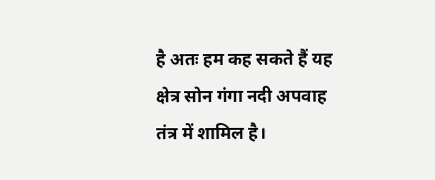है अतः हम कह सकते हैं यह क्षेत्र सोन गंगा नदी अपवाह तंत्र में शामिल है।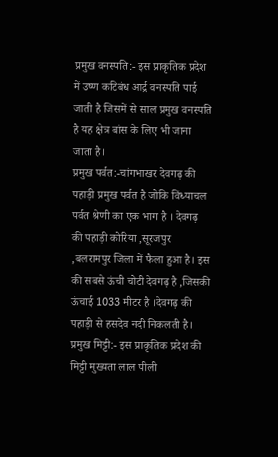प्रमुख वनस्पति:- इस प्राकृतिक प्रदेश में उष्ण कटिबंध आर्द्र वनस्पति पाई जाती है जिसमें से साल प्रमुख वनस्पति है यह क्षेत्र बांस के लिए भी जाना जाता है।
प्रमुख पर्वत:-चांगभाखर देवगढ़ की पहाड़ी प्रमुख पर्वत है जोकि विंध्याचल पर्वत श्रेणी का एक भाग है । देवगढ़ की पहाड़ी कोरिया ,सूरजपुर ,बलरामपुर जिला में फैला हुआ है। इस की सबसे ऊंची चोटी देवगढ़ है ,जिसकी ऊंचाई 1033 मीटर है ।देवगढ़ की पहाड़ी से हसदेव नदी निकलती है।
प्रमुख मिट्टी:- इस प्राकृतिक प्रदेश की मिट्टी मुख्यता लाल पीली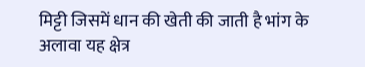मिट्टी जिसमें धान की खेती की जाती है भांग के अलावा यह क्षेत्र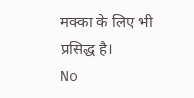मक्का के लिए भी प्रसिद्ध है।
No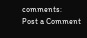comments:
Post a Comment